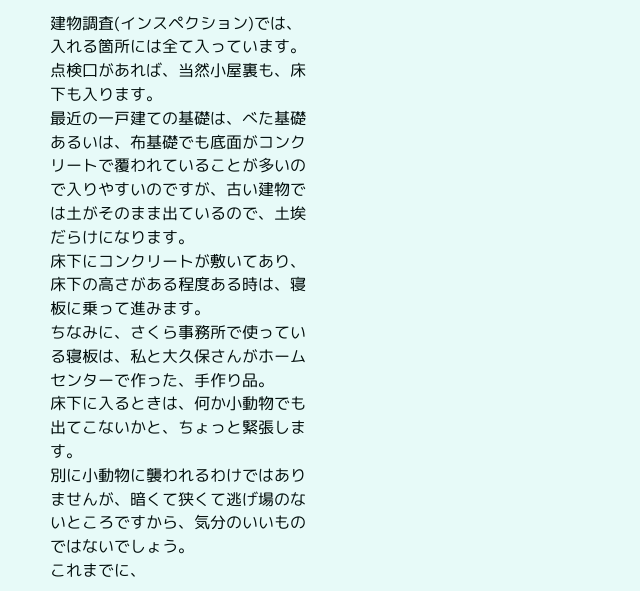建物調査(インスペクション)では、入れる箇所には全て入っています。
点検口があれば、当然小屋裏も、床下も入ります。
最近の一戸建ての基礎は、べた基礎あるいは、布基礎でも底面がコンクリートで覆われていることが多いので入りやすいのですが、古い建物では土がそのまま出ているので、土埃だらけになります。
床下にコンクリートが敷いてあり、床下の高さがある程度ある時は、寝板に乗って進みます。
ちなみに、さくら事務所で使っている寝板は、私と大久保さんがホームセンターで作った、手作り品。
床下に入るときは、何か小動物でも出てこないかと、ちょっと緊張します。
別に小動物に襲われるわけではありませんが、暗くて狭くて逃げ場のないところですから、気分のいいものではないでしょう。
これまでに、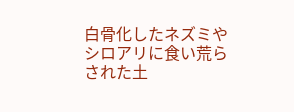白骨化したネズミやシロアリに食い荒らされた土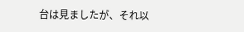台は見ましたが、それ以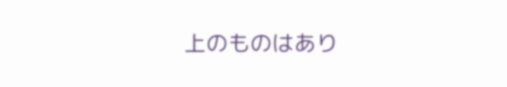上のものはあり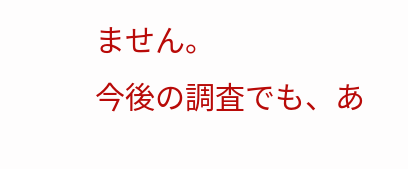ません。
今後の調査でも、あ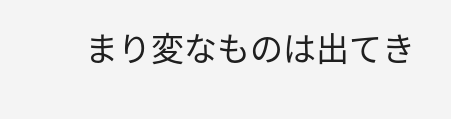まり変なものは出てき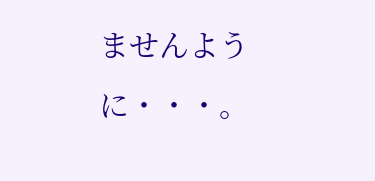ませんように・・・。